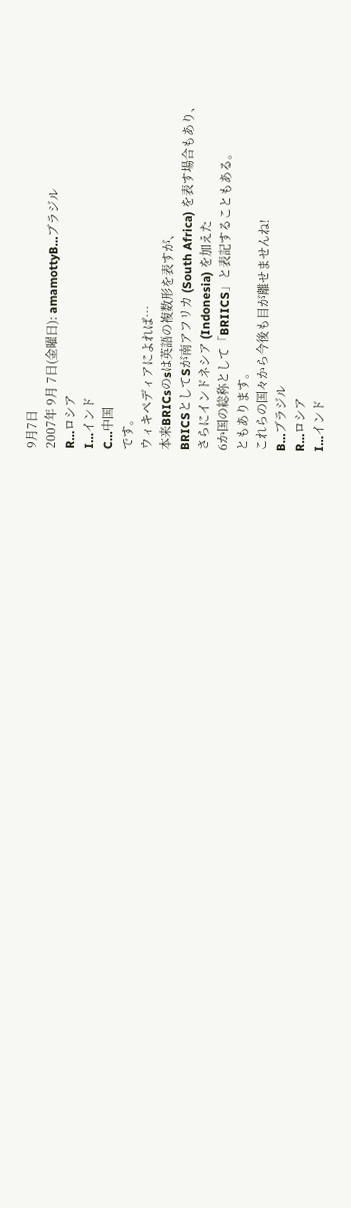9月7日
2007年 9月 7日(金曜日): amamottyB…ブラジル
R…ロシア
I…インド
C…中国
です。
ウィキペディアによれば…
本来BRICsのsは英語の複数形を表すが、
BRICSとしてSが南アフリカ (South Africa) を表す場合もあり、
さらにインドネシア (Indonesia) を加えた
6か国の総称として「BRIICS」と表記することもある。
ともあります。
これらの国々から今後も目が離せませんね!
B…ブラジル
R…ロシア
I…インド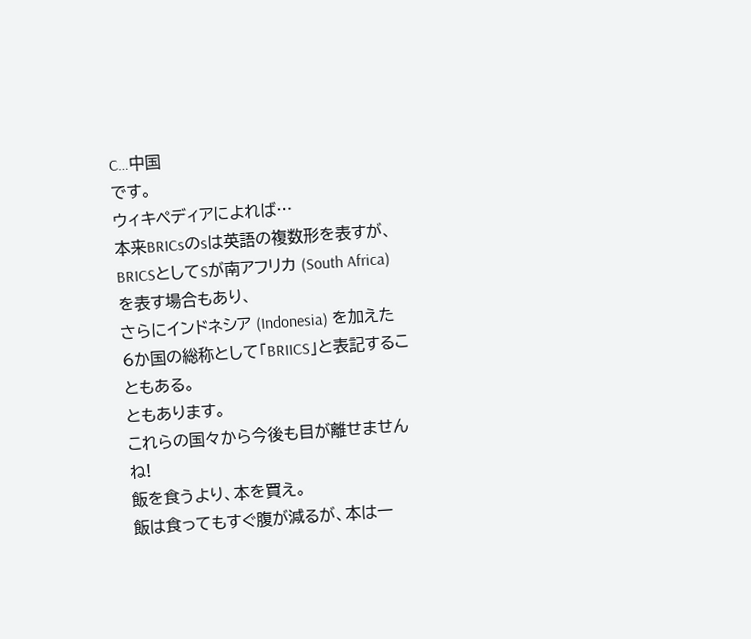C…中国
です。
ウィキペディアによれば…
本来BRICsのsは英語の複数形を表すが、
BRICSとしてSが南アフリカ (South Africa) を表す場合もあり、
さらにインドネシア (Indonesia) を加えた
6か国の総称として「BRIICS」と表記することもある。
ともあります。
これらの国々から今後も目が離せませんね!
飯を食うより、本を買え。
飯は食ってもすぐ腹が減るが、本は一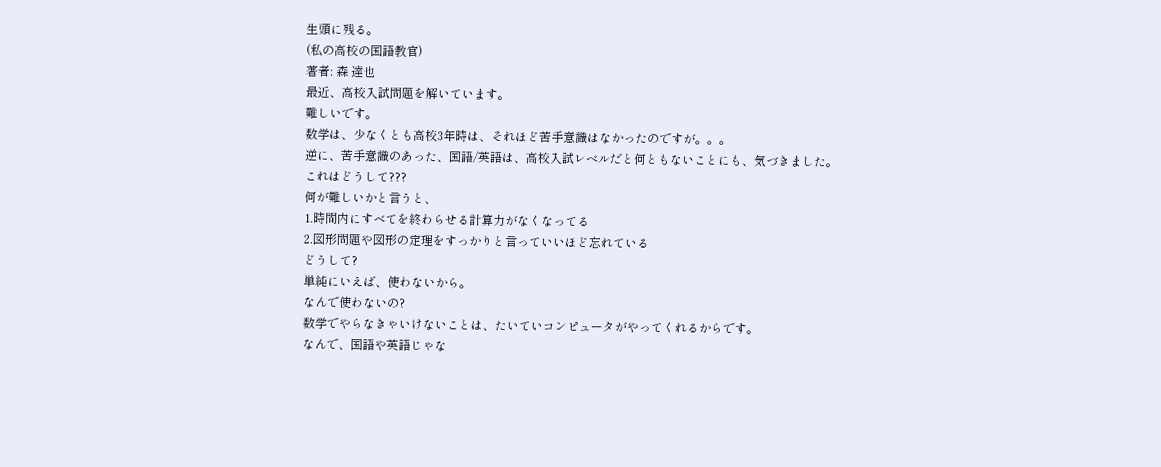生頭に残る。
(私の高校の国語教官)
著者: 森 達也
最近、高校入試問題を解いています。
難しいです。
数学は、少なくとも高校3年時は、それほど苦手意識はなかったのですが。。。
逆に、苦手意識のあった、国語/英語は、高校入試レベルだと何ともないことにも、気づきました。
これはどうして???
何が難しいかと言うと、
1.時間内にすべてを終わらせる計算力がなくなってる
2.図形問題や図形の定理をすっかりと言っていいほど忘れている
どうして?
単純にいえば、使わないから。
なんで使わないの?
数学でやらなきゃいけないことは、たいていコンピュータがやってくれるからです。
なんで、国語や英語じゃな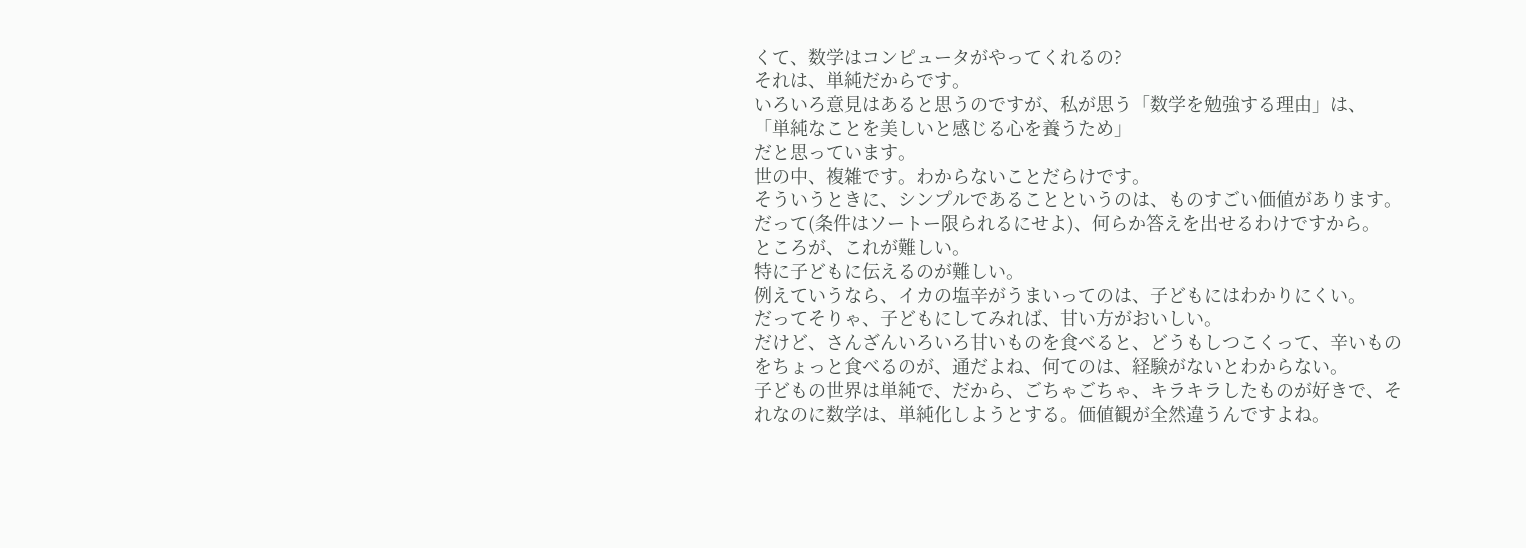くて、数学はコンピュータがやってくれるの?
それは、単純だからです。
いろいろ意見はあると思うのですが、私が思う「数学を勉強する理由」は、
「単純なことを美しいと感じる心を養うため」
だと思っています。
世の中、複雑です。わからないことだらけです。
そういうときに、シンプルであることというのは、ものすごい価値があります。
だって(条件はソートー限られるにせよ)、何らか答えを出せるわけですから。
ところが、これが難しい。
特に子どもに伝えるのが難しい。
例えていうなら、イカの塩辛がうまいってのは、子どもにはわかりにくい。
だってそりゃ、子どもにしてみれば、甘い方がおいしい。
だけど、さんざんいろいろ甘いものを食べると、どうもしつこくって、辛いものをちょっと食べるのが、通だよね、何てのは、経験がないとわからない。
子どもの世界は単純で、だから、ごちゃごちゃ、キラキラしたものが好きで、それなのに数学は、単純化しようとする。価値観が全然違うんですよね。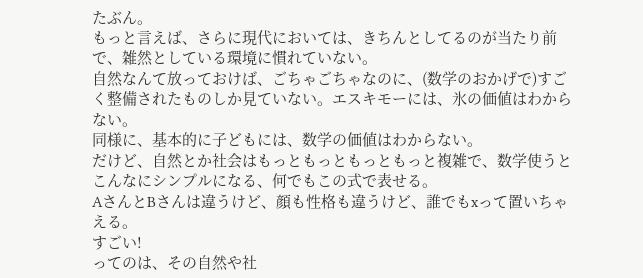たぶん。
もっと言えば、さらに現代においては、きちんとしてるのが当たり前で、雑然としている環境に慣れていない。
自然なんて放っておけば、ごちゃごちゃなのに、(数学のおかげで)すごく整備されたものしか見ていない。エスキモーには、氷の価値はわからない。
同様に、基本的に子どもには、数学の価値はわからない。
だけど、自然とか社会はもっともっともっともっと複雑で、数学使うとこんなにシンプルになる、何でもこの式で表せる。
AさんとBさんは違うけど、顔も性格も違うけど、誰でもxって置いちゃえる。
すごい!
ってのは、その自然や社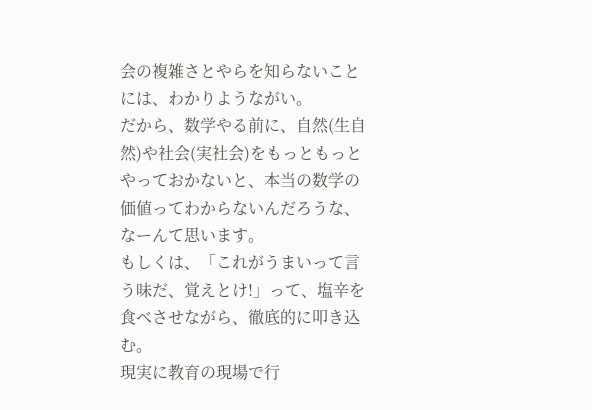会の複雑さとやらを知らないことには、わかりようながい。
だから、数学やる前に、自然(生自然)や社会(実社会)をもっともっとやっておかないと、本当の数学の価値ってわからないんだろうな、なーんて思います。
もしくは、「これがうまいって言う味だ、覚えとけ!」って、塩辛を食べさせながら、徹底的に叩き込む。
現実に教育の現場で行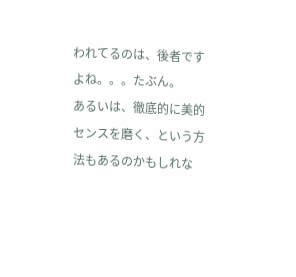われてるのは、後者ですよね。。。たぶん。
あるいは、徹底的に美的センスを磨く、という方法もあるのかもしれな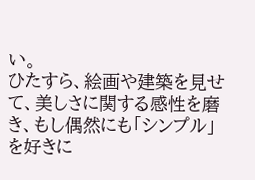い。
ひたすら、絵画や建築を見せて、美しさに関する感性を磨き、もし偶然にも「シンプル」を好きに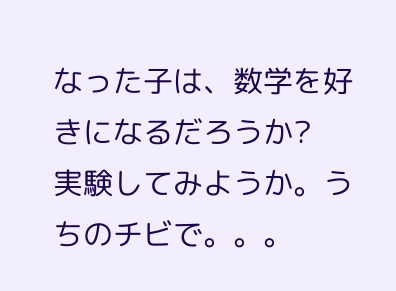なった子は、数学を好きになるだろうか?
実験してみようか。うちのチビで。。。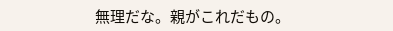無理だな。親がこれだもの。